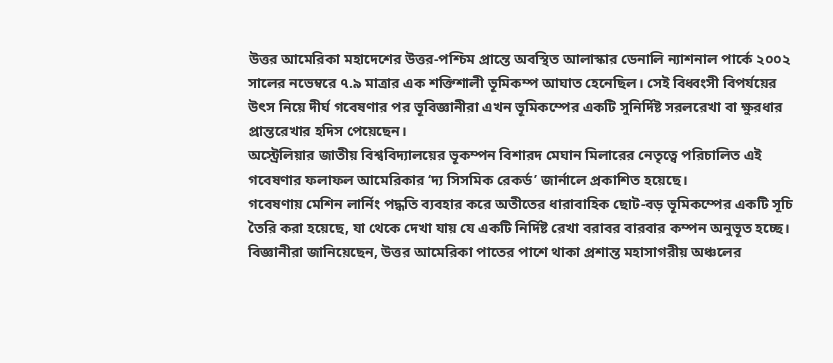উত্তর আমেরিকা মহাদেশের উত্তর-পশ্চিম প্রান্তে অবস্থিত আলাস্কার ডেনালি ন্যাশনাল পার্কে ২০০২ সালের নভেম্বরে ৭.৯ মাত্রার এক শক্তিশালী ভূমিকম্প আঘাত হেনেছিল। সেই বিধ্বংসী বিপর্যয়ের উৎস নিয়ে দীর্ঘ গবেষণার পর ভূবিজ্ঞানীরা এখন ভূমিকম্পের একটি সুনির্দিষ্ট সরলরেখা বা ক্ষুরধার প্রান্তরেখার হদিস পেয়েছেন।
অস্ট্রেলিয়ার জাতীয় বিশ্ববিদ্যালয়ের ভূকম্পন বিশারদ মেঘান মিলারের নেতৃত্বে পরিচালিত এই গবেষণার ফলাফল আমেরিকার ‘দ্য সিসমিক রেকর্ড’ জার্নালে প্রকাশিত হয়েছে।
গবেষণায় মেশিন লার্নিং পদ্ধতি ব্যবহার করে অতীতের ধারাবাহিক ছোট-বড় ভূমিকম্পের একটি সূচি তৈরি করা হয়েছে, যা থেকে দেখা যায় যে একটি নির্দিষ্ট রেখা বরাবর বারবার কম্পন অনুভূত হচ্ছে। বিজ্ঞানীরা জানিয়েছেন, উত্তর আমেরিকা পাতের পাশে থাকা প্রশান্ত মহাসাগরীয় অঞ্চলের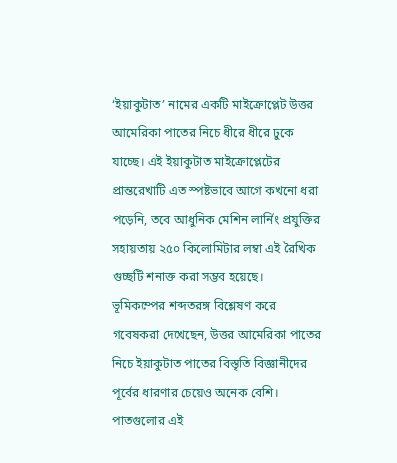‘ইয়াকুটাত’ নামের একটি মাইক্রোপ্লেট উত্তর আমেরিকা পাতের নিচে ধীরে ধীরে ঢুকে যাচ্ছে। এই ইয়াকুটাত মাইক্রোপ্লেটের প্রান্তরেখাটি এত স্পষ্টভাবে আগে কখনো ধরা পড়েনি, তবে আধুনিক মেশিন লার্নিং প্রযুক্তির সহায়তায় ২৫০ কিলোমিটার লম্বা এই রৈখিক গুচ্ছটি শনাক্ত করা সম্ভব হয়েছে।
ভূমিকম্পের শব্দতরঙ্গ বিশ্লেষণ করে গবেষকরা দেখেছেন, উত্তর আমেরিকা পাতের নিচে ইয়াকুটাত পাতের বিস্তৃতি বিজ্ঞানীদের পূর্বের ধারণার চেয়েও অনেক বেশি। পাতগুলোর এই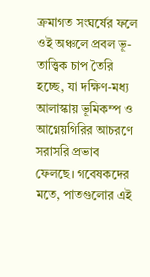ক্রমাগত সংঘর্ষের ফলে ওই অঞ্চলে প্রবল ভূ-তাত্ত্বিক চাপ তৈরি হচ্ছে, যা দক্ষিণ-মধ্য আলাস্কায় ভূমিকম্প ও আগ্নেয়গিরির আচরণে সরাসরি প্রভাব ফেলছে। গবেষকদের মতে, পাতগুলোর এই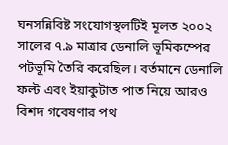ঘনসন্নিবিষ্ট সংযোগস্থলটিই মূলত ২০০২ সালের ৭.৯ মাত্রার ডেনালি ভূমিকম্পের পটভূমি তৈরি করেছিল। বর্তমানে ডেনালি ফল্ট এবং ইয়াকুটাত পাত নিয়ে আরও বিশদ গবেষণার পথ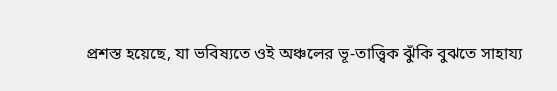প্রশস্ত হয়েছে, যা ভবিষ্যতে ওই অঞ্চলের ভূ-তাত্ত্বিক ঝুঁকি বুঝতে সাহায্য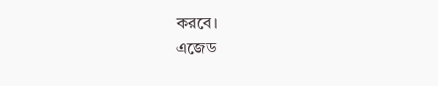করবে।
এজেড